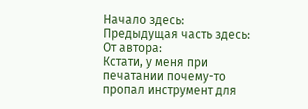Начало здесь:
Предыдущая часть здесь:
От автора:
Кстати, у меня при печатании почему-то пропал инструмент для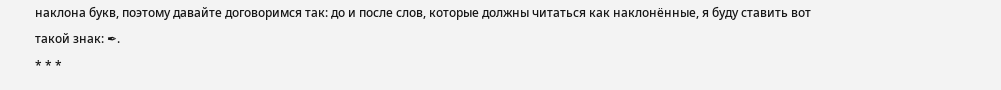наклона букв, поэтому давайте договоримся так: до и после слов, которые должны читаться как наклонённые, я буду ставить вот такой знак: ✒.
* * *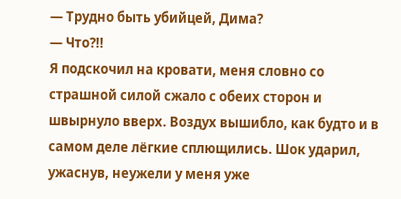— Трудно быть убийцей, Дима?
— Что?!!
Я подскочил на кровати, меня словно со страшной силой сжало с обеих сторон и швырнуло вверх. Воздух вышибло, как будто и в самом деле лёгкие сплющились. Шок ударил, ужаснув, неужели у меня уже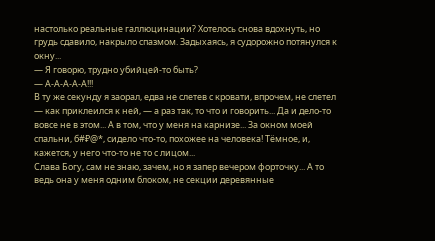настолько реальные галлюцинации? Хотелось снова вдохнуть, но грудь сдавило, накрыло спазмом. Задыхаясь, я судорожно потянулся к окну...
— Я говорю, трудно убийцей-то быть?
— А-А-А-А-А!!!
В ту же секунду я заорал, едва не слетев с кровати, впрочем, не слетел — как приклеился к ней, — а раз так, то что и говорить... Да и дело-то вовсе не в этом... А в том, что у меня на карнизе... За окном моей спальни, б#₽@*, сидело что-то, похожее на человека! Тёмное, и, кажется, у него что-то не то с лицом...
Слава Богу, сам не знаю, зачем, но я запер вечером форточку... А то ведь она у меня одним блоком, не секции деревянные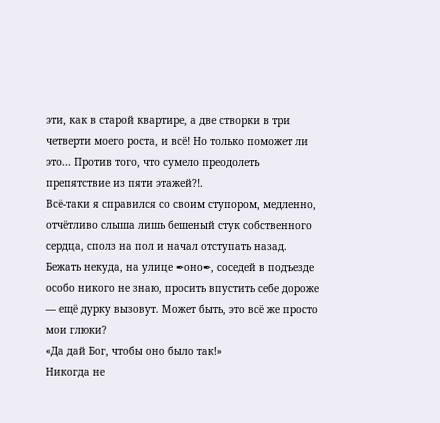эти, как в старой квартире, а две створки в три четверти моего роста, и всё! Но только поможет ли это... Против того, что сумело преодолеть препятствие из пяти этажей?!.
Всë-таки я справился со своим ступором, медленно, отчётливо слыша лишь бешеный стук собственного сердца, сполз на пол и начал отступать назад. Бежать некуда, на улице ✒оно✒, соседей в подъезде особо никого не знаю, просить впустить себе дороже — ещё дурку вызовут. Может быть, это всё же просто мои глюки?
«Да дай Бог, чтобы оно было так!»
Никогда не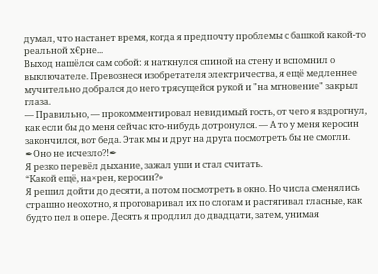думал, что настанет время, когда я предпочту проблемы с башкой какой-то реальной х€рне...
Выход нашёлся сам собой: я наткнулся спиной на стену и вспомнил о выключателе. Превознеся изобретателя электричества, я ещё медленнее мучительно добрался до него трясущейся рукой и "на мгновение" закрыл глаза.
— Правильно, — прокомментировал невидимый гость, от чего я вздрогнул, как если бы до меня сейчас кто-нибудь дотронулся. — А то у меня керосин закончился, вот беда. Этак мы и друг на друга посмотреть бы не смогли.
✒Оно не исчезло?!✒
Я резко перевёл дыхание, зажал уши и стал считать.
“Какой ещё, на×рен, керосин?»
Я решил дойти до десяти, а потом посмотреть в окно. Но числа сменялись страшно неохотно, я проговаривал их по слогам и растягивал гласные, как будто пел в опере. Десять я продлил до двадцати, затем, унимая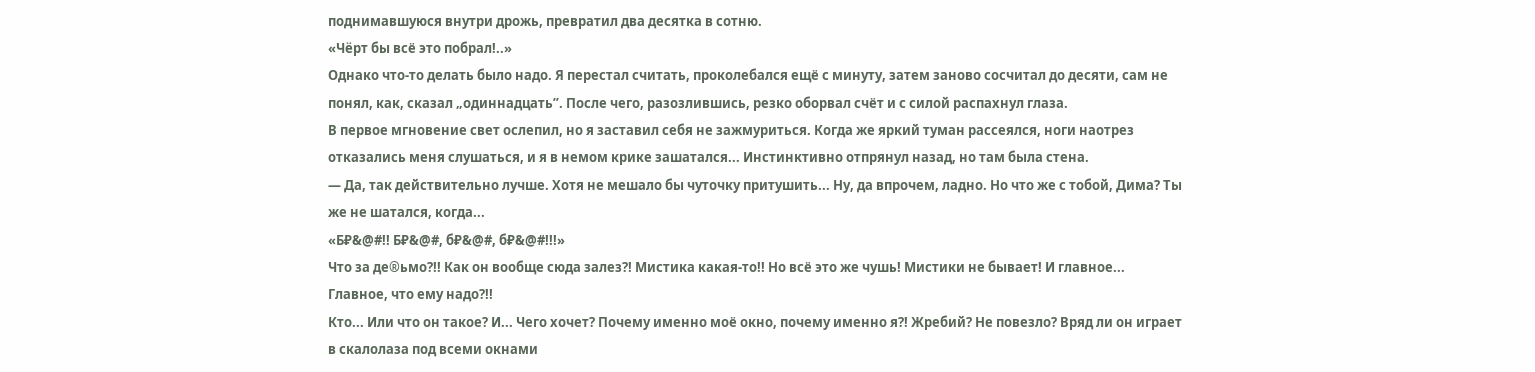поднимавшуюся внутри дрожь, превратил два десятка в сотню.
«Чëрт бы всё это побрал!..»
Однако что-то делать было надо. Я перестал считать, проколебался ещё с минуту, затем заново сосчитал до десяти, сам не понял, как, сказал „одиннадцать”. После чего, разозлившись, резко оборвал счёт и с силой распахнул глаза.
В первое мгновение свет ослепил, но я заставил себя не зажмуриться. Когда же яркий туман рассеялся, ноги наотрез отказались меня слушаться, и я в немом крике зашатался... Инстинктивно отпрянул назад, но там была стена.
— Да, так действительно лучше. Хотя не мешало бы чуточку притушить... Ну, да впрочем, ладно. Но что же с тобой, Дима? Ты же не шатался, когда...
«Б₽&@#!! Б₽&@#, б₽&@#, б₽&@#!!!»
Что за де®ьмо?!! Как он вообще сюда залез?! Мистика какая-то!! Но всё это же чушь! Мистики не бывает! И главное... Главное, что ему надо?!!
Кто... Или что он такое? И... Чего хочет? Почему именно моё окно, почему именно я?! Жребий? Не повезло? Вряд ли он играет в скалолаза под всеми окнами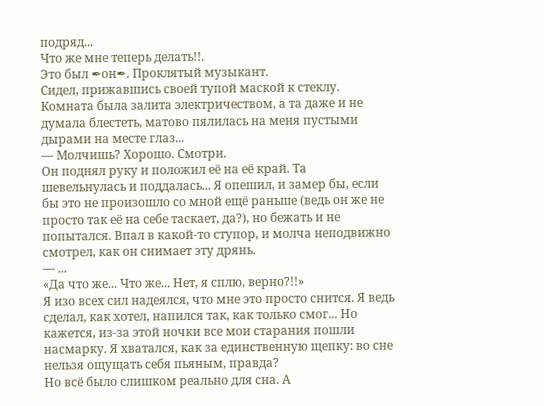подряд...
Что же мне теперь делать!!.
Это был ✒он✒. Проклятый музыкант.
Сидел, прижавшись своей тупой маской к стеклу. Комната была залита электричеством, а та даже и не думала блестеть, матово пялилась на меня пустыми дырами на месте глаз...
— Молчишь? Хорошо. Смотри.
Он поднял руку и положил её на её край. Та шевельнулась и поддалась... Я опешил, и замер бы, если бы это не произошло со мной ещё раньше (ведь он же не просто так её на себе таскает, да?), но бежать и не попытался. Впал в какой-то ступор, и молча неподвижно смотрел, как он снимает эту дрянь.
— ...
«Да что же... Что же... Нет, я сплю, верно?!!»
Я изо всех сил надеялся, что мне это просто снится. Я ведь сделал, как хотел, напился так, как только смог... Но кажется, из-за этой ночки все мои старания пошли насмарку. Я хватался, как за единственную щепку: во сне нельзя ощущать себя пьяным, правда?
Но всё было слишком реально для сна. А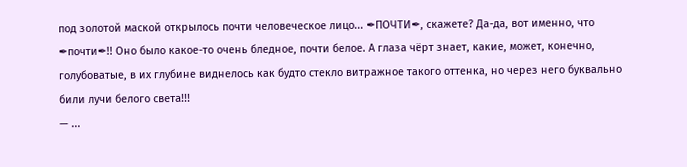под золотой маской открылось почти человеческое лицо... ✒ПОЧТИ✒, скажете? Да-да, вот именно, что ✒почти✒!! Оно было какое-то очень бледное, почти белое. А глаза чëрт знает, какие, может, конечно, голубоватые, в их глубине виднелось как будто стекло витражное такого оттенка, но через него буквально били лучи белого света!!!
— ...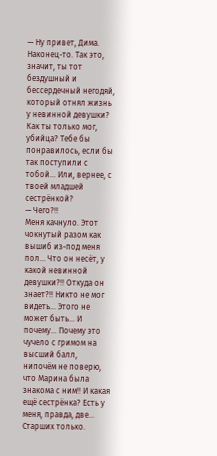— Ну привет, Дима. Наконец-то. Так это, значит, ты тот бездушный и бессердечный негодяй, который отнял жизнь у невинной девушки? Как ты только мог, убийца? Тебе бы понравилось, если бы так поступили с тобой... Или, вернее, с твоей младшей сестрёнкой?
— Чего?!!
Меня качнуло. Этот чокнутый разом как вышиб из-под меня пол... Что он несёт, у какой невинной девушки?!! Откуда он знает?!! Никто не мог видеть... Этого не может быть... И почему... Почему это чучело с гримом на высший балл, нипочём не поверю, что Марина была знакома с ним!! И какая ещё сестрёнка? Есть у меня, правда, две... Старших только.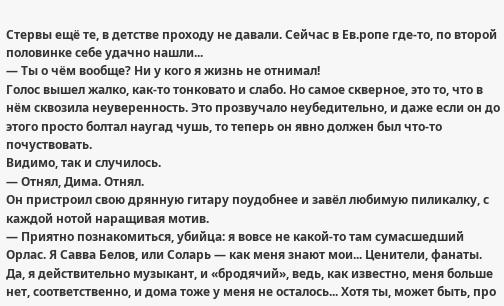Стервы ещё те, в детстве проходу не давали. Сейчас в Ев.ропе где-то, по второй половинке себе удачно нашли...
— Ты о чём вообще? Ни у кого я жизнь не отнимал!
Голос вышел жалко, как-то тонковато и слабо. Но самое скверное, это то, что в нём сквозила неуверенность. Это прозвучало неубедительно, и даже если он до этого просто болтал наугад чушь, то теперь он явно должен был что-то почуствовать.
Видимо, так и случилось.
— Отнял, Дима. Отнял.
Он пристроил свою дрянную гитару поудобнее и завёл любимую пиликалку, с каждой нотой наращивая мотив.
— Приятно познакомиться, убийца: я вовсе не какой-то там сумасшедший Орлас. Я Савва Белов, или Соларь — как меня знают мои... Ценители, фанаты. Да, я действительно музыкант, и «бродячий», ведь, как известно, меня больше нет, соответственно, и дома тоже у меня не осталось... Хотя ты, может быть, про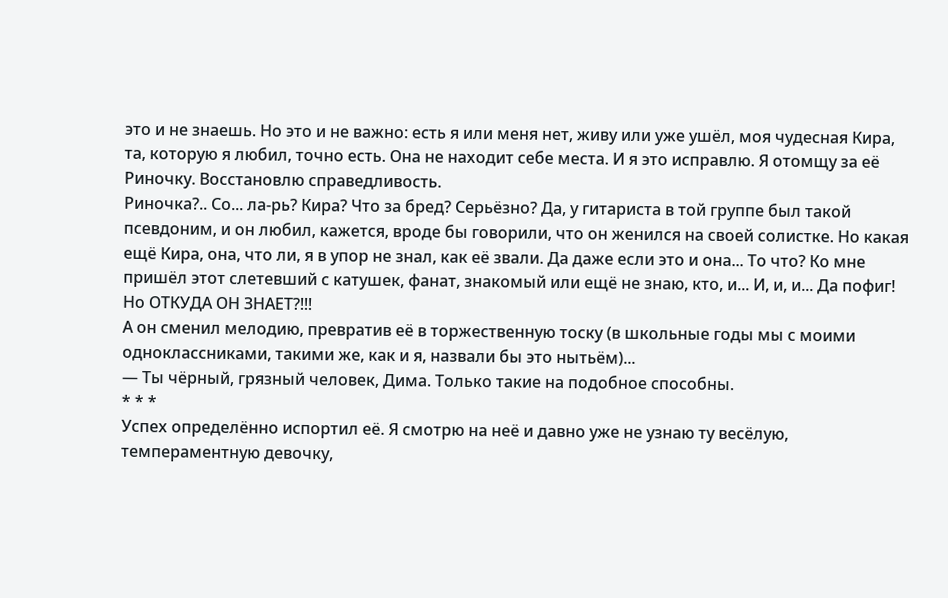это и не знаешь. Но это и не важно: есть я или меня нет, живу или уже ушёл, моя чудесная Кира, та, которую я любил, точно есть. Она не находит себе места. И я это исправлю. Я отомщу за её Риночку. Восстановлю справедливость.
Риночка?.. Со... ла-рь? Кира? Что за бред? Серьёзно? Да, у гитариста в той группе был такой псевдоним, и он любил, кажется, вроде бы говорили, что он женился на своей солистке. Но какая ещё Кира, она, что ли, я в упор не знал, как её звали. Да даже если это и она... То что? Ко мне пришёл этот слетевший с катушек, фанат, знакомый или ещё не знаю, кто, и... И, и, и... Да пофиг! Но ОТКУДА ОН ЗНАЕТ?!!!
А он сменил мелодию, превратив её в торжественную тоску (в школьные годы мы с моими одноклассниками, такими же, как и я, назвали бы это нытьём)...
— Ты чёрный, грязный человек, Дима. Только такие на подобное способны.
* * *
Успех определённо испортил её. Я смотрю на неё и давно уже не узнаю ту весёлую, темпераментную девочку,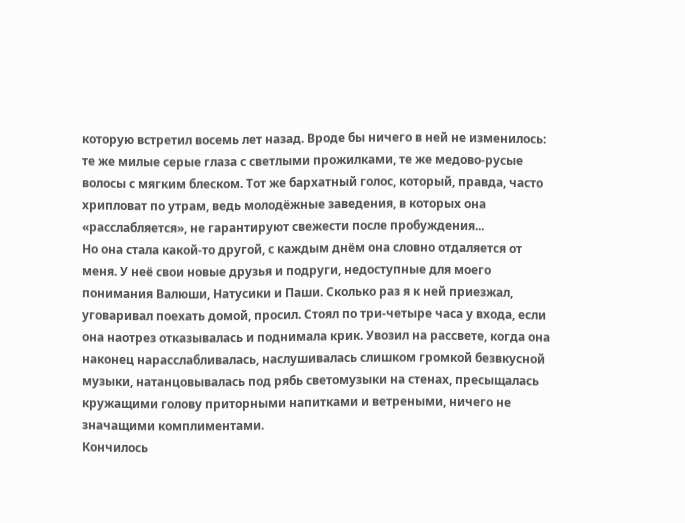которую встретил восемь лет назад. Вроде бы ничего в ней не изменилось: те же милые серые глаза с светлыми прожилками, те же медово-русые волосы с мягким блеском. Тот же бархатный голос, который, правда, часто хрипловат по утрам, ведь молодëжные заведения, в которых она «расслабляется», не гарантируют свежести после пробуждения...
Но она стала какой-то другой, с каждым днём она словно отдаляется от меня. У неё свои новые друзья и подруги, недоступные для моего понимания Валюши, Натусики и Паши. Сколько раз я к ней приезжал, уговаривал поехать домой, просил. Стоял по три-четыре часа у входа, если она наотрез отказывалась и поднимала крик. Увозил на рассвете, когда она наконец нарасслабливалась, наслушивалась слишком громкой безвкусной музыки, натанцовывалась под рябь светомузыки на стенах, пресыщалась кружащими голову приторными напитками и ветреными, ничего не значащими комплиментами.
Кончилось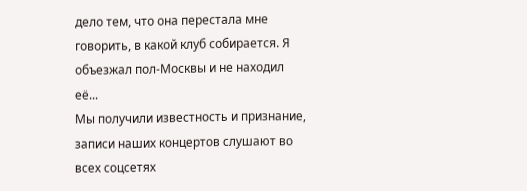дело тем, что она перестала мне говорить, в какой клуб собирается. Я объезжал пол-Москвы и не находил её...
Мы получили известность и признание, записи наших концертов слушают во всех соцсетях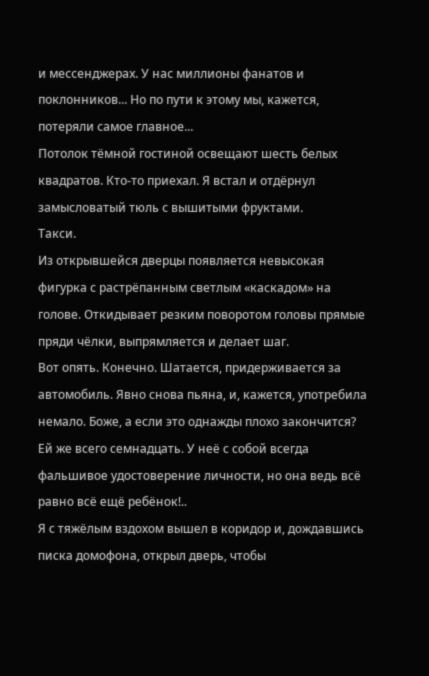и мессенджерах. У нас миллионы фанатов и поклонников... Но по пути к этому мы, кажется, потеряли самое главное...
Потолок тёмной гостиной освещают шесть белых квадратов. Кто-то приехал. Я встал и отдëрнул замысловатый тюль с вышитыми фруктами.
Такси.
Из открывшейся дверцы появляется невысокая фигурка с растрëпанным светлым «каскадом» на голове. Откидывает резким поворотом головы прямые пряди чёлки, выпрямляется и делает шаг.
Вот опять. Конечно. Шатается, придерживается за автомобиль. Явно снова пьяна, и, кажется, употребила немало. Боже, а если это однажды плохо закончится? Ей же всего семнадцать. У неё с собой всегда фальшивое удостоверение личности, но она ведь всё равно всё ещё ребёнок!..
Я с тяжёлым вздохом вышел в коридор и, дождавшись писка домофона, открыл дверь, чтобы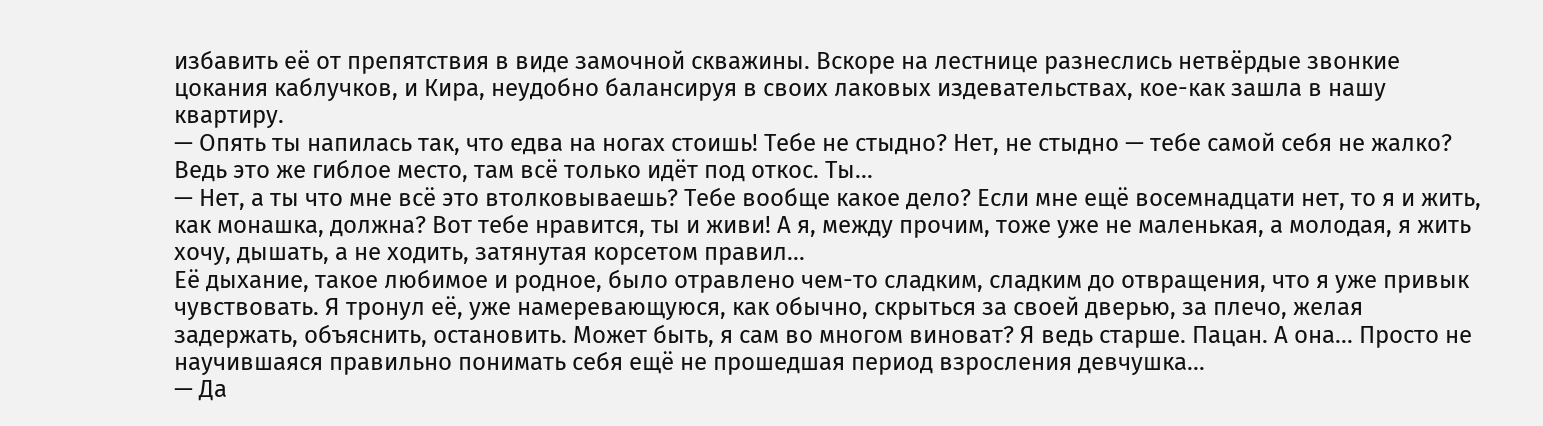избавить её от препятствия в виде замочной скважины. Вскоре на лестнице разнеслись нетвëрдые звонкие цокания каблучков, и Кира, неудобно балансируя в своих лаковых издевательствах, кое-как зашла в нашу квартиру.
— Опять ты напилась так, что едва на ногах стоишь! Тебе не стыдно? Нет, не стыдно — тебе самой себя не жалко? Ведь это же гиблое место, там всё только идёт под откос. Ты...
— Нет, а ты что мне всё это втолковываешь? Тебе вообще какое дело? Если мне ещё восемнадцати нет, то я и жить, как монашка, должна? Вот тебе нравится, ты и живи! А я, между прочим, тоже уже не маленькая, а молодая, я жить хочу, дышать, а не ходить, затянутая корсетом правил...
Её дыхание, такое любимое и родное, было отравлено чем-то сладким, сладким до отвращения, что я уже привык чувствовать. Я тронул её, уже намеревающуюся, как обычно, скрыться за своей дверью, за плечо, желая задержать, объяснить, остановить. Может быть, я сам во многом виноват? Я ведь старше. Пацан. А она... Просто не научившаяся правильно понимать себя ещё не прошедшая период взросления девчушка...
— Да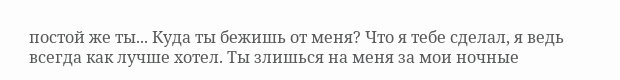постой же ты... Куда ты бежишь от меня? Что я тебе сделал, я ведь всегда как лучше хотел. Ты злишься на меня за мои ночные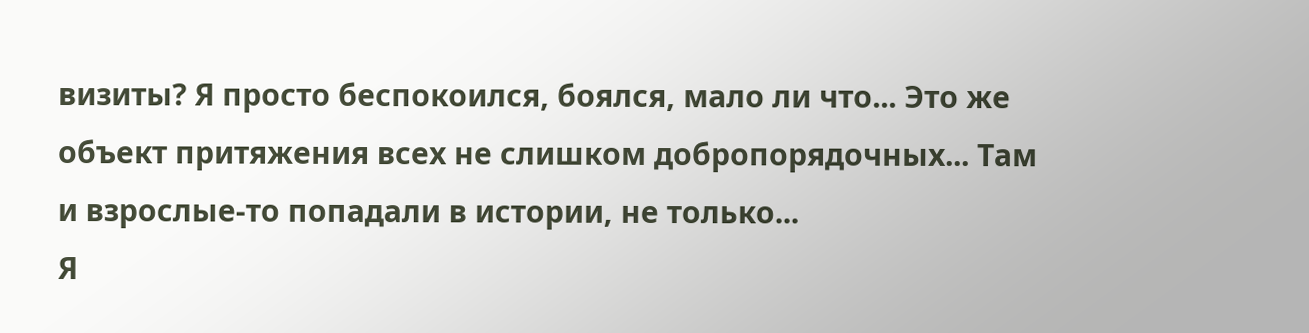визиты? Я просто беспокоился, боялся, мало ли что... Это же объект притяжения всех не слишком добропорядочных... Там и взрослые-то попадали в истории, не только...
Я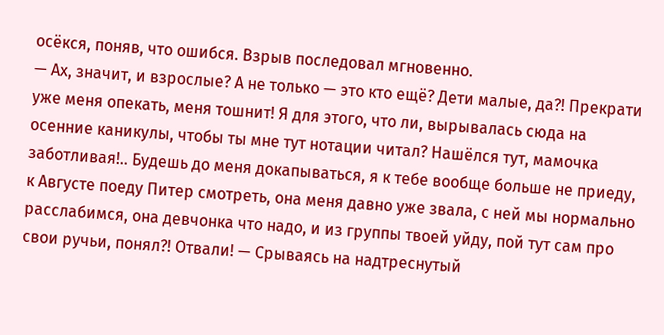осëкся, поняв, что ошибся. Взрыв последовал мгновенно.
— Ах, значит, и взрослые? А не только — это кто ещё? Дети малые, да?! Прекрати уже меня опекать, меня тошнит! Я для этого, что ли, вырывалась сюда на осенние каникулы, чтобы ты мне тут нотации читал? Нашёлся тут, мамочка заботливая!.. Будешь до меня докапываться, я к тебе вообще больше не приеду, к Августе поеду Питер смотреть, она меня давно уже звала, с ней мы нормально расслабимся, она девчонка что надо, и из группы твоей уйду, пой тут сам про свои ручьи, понял?! Отвали! — Срываясь на надтреснутый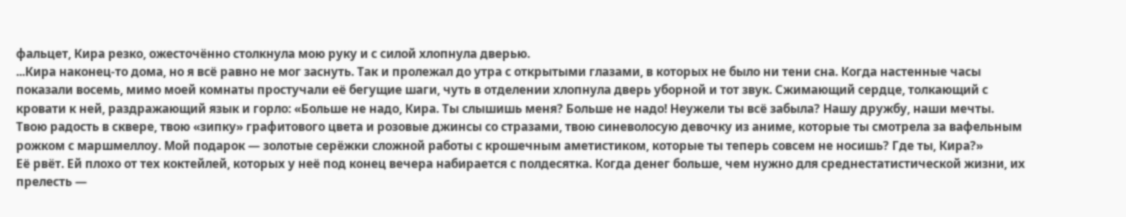фальцет, Кира резко, ожесточëнно столкнула мою руку и с силой хлопнула дверью.
...Кира наконец-то дома, но я всё равно не мог заснуть. Так и пролежал до утра с открытыми глазами, в которых не было ни тени сна. Когда настенные часы показали восемь, мимо моей комнаты простучали её бегущие шаги, чуть в отделении хлопнула дверь уборной и тот звук. Сжимающий сердце, толкающий с кровати к ней, раздражающий язык и горло: «Больше не надо, Кира. Ты слышишь меня? Больше не надо! Неужели ты всё забыла? Нашу дружбу, наши мечты. Твою радость в сквере, твою «зипку» графитового цвета и розовые джинсы со стразами, твою синеволосую девочку из аниме, которые ты смотрела за вафельным рожком с маршмеллоу. Мой подарок — золотые серëжки сложной работы с крошечным аметистиком, которые ты теперь совсем не носишь? Где ты, Кира?»
Её рвëт. Ей плохо от тех коктейлей, которых у неё под конец вечера набирается с полдесятка. Когда денег больше, чем нужно для среднестатистической жизни, их прелесть —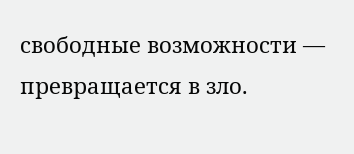свободные возможности — превращается в зло.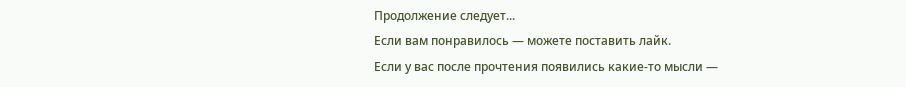Продолжение следует...
Если вам понравилось — можете поставить лайк.
Если у вас после прочтения появились какие-то мысли —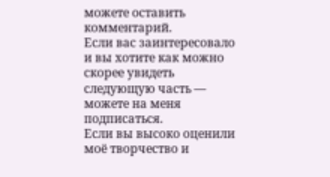можете оставить комментарий.
Если вас заинтересовало и вы хотите как можно скорее увидеть следующую часть — можете на меня подписаться.
Если вы высоко оценили моё творчество и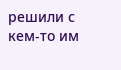решили с кем-то им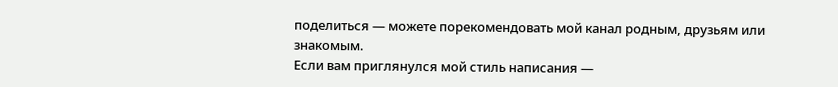поделиться — можете порекомендовать мой канал родным, друзьям или знакомым.
Если вам приглянулся мой стиль написания —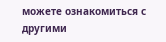можете ознакомиться с другими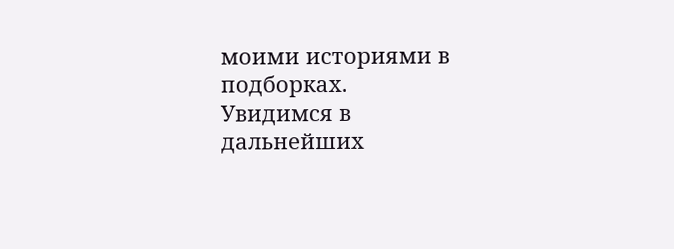моими историями в подборках.
Увидимся в дальнейших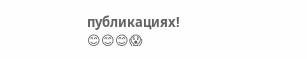публикациях!
😊😊😊😱